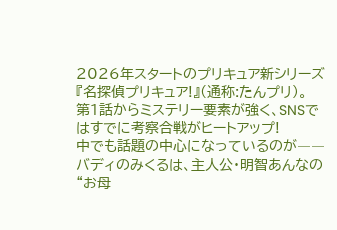2026年スタートのプリキュア新シリーズ『名探偵プリキュア!』(通称:たんプリ)。
第1話からミステリー要素が強く、SNSではすでに考察合戦がヒートアップ!
中でも話題の中心になっているのが――
バディのみくるは、主人公・明智あんなの“お母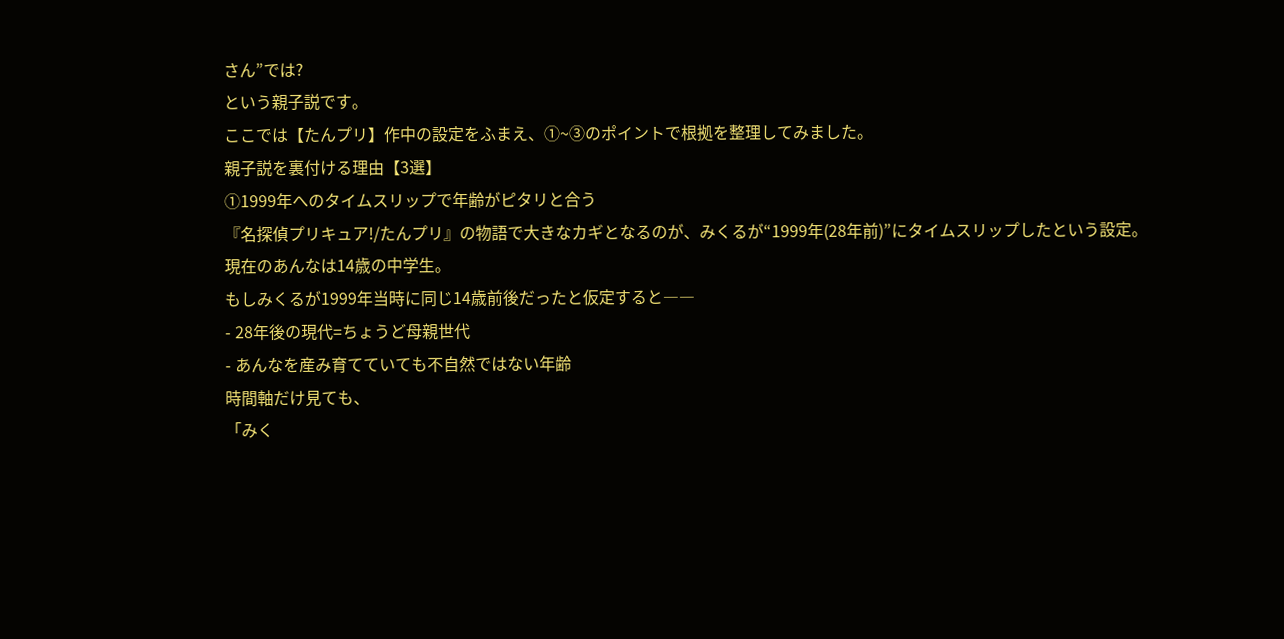さん”では?
という親子説です。
ここでは【たんプリ】作中の設定をふまえ、①~③のポイントで根拠を整理してみました。
親子説を裏付ける理由【3選】
①1999年へのタイムスリップで年齢がピタリと合う
『名探偵プリキュア!/たんプリ』の物語で大きなカギとなるのが、みくるが“1999年(28年前)”にタイムスリップしたという設定。
現在のあんなは14歳の中学生。
もしみくるが1999年当時に同じ14歳前後だったと仮定すると――
- 28年後の現代=ちょうど母親世代
- あんなを産み育てていても不自然ではない年齢
時間軸だけ見ても、
「みく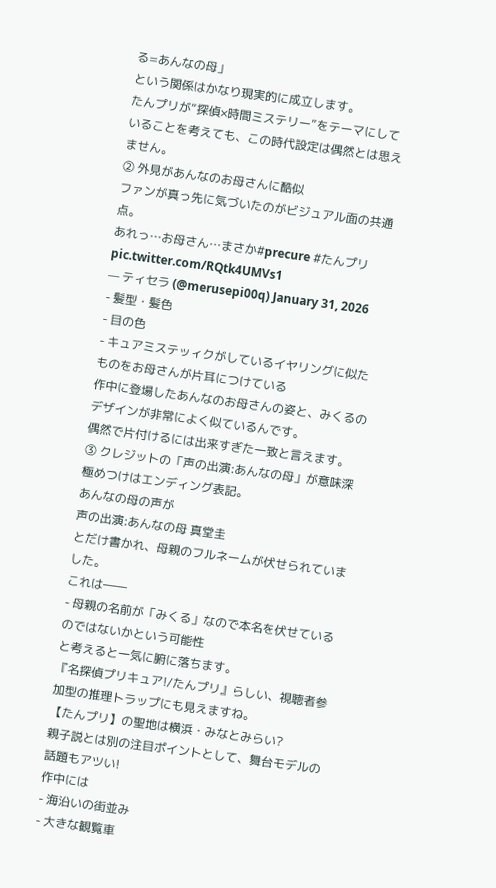る=あんなの母」
という関係はかなり現実的に成立します。
たんプリが“探偵×時間ミステリー”をテーマにしていることを考えても、この時代設定は偶然とは思えません。
② 外見があんなのお母さんに酷似
ファンが真っ先に気づいたのがビジュアル面の共通点。
あれっ…お母さん…まさか#precure #たんプリ pic.twitter.com/RQtk4UMVs1
— ティセラ (@merusepi00q) January 31, 2026
- 髪型・髪色
- 目の色
- キュアミステッィクがしているイヤリングに似たものをお母さんが片耳につけている
作中に登場したあんなのお母さんの姿と、みくるのデザインが非常によく似ているんです。
偶然で片付けるには出来すぎた一致と言えます。
③ クレジットの「声の出演:あんなの母」が意味深
極めつけはエンディング表記。
あんなの母の声が
声の出演:あんなの母 真堂圭
とだけ書かれ、母親のフルネームが伏せられていました。
これは――
- 母親の名前が「みくる」なので本名を伏せているのではないかという可能性
と考えると一気に腑に落ちます。
『名探偵プリキュア!/たんプリ』らしい、視聴者参加型の推理トラップにも見えますね。
【たんプリ】の聖地は横浜・みなとみらい?
親子説とは別の注目ポイントとして、舞台モデルの話題もアツい!
作中には
- 海沿いの街並み
- 大きな観覧車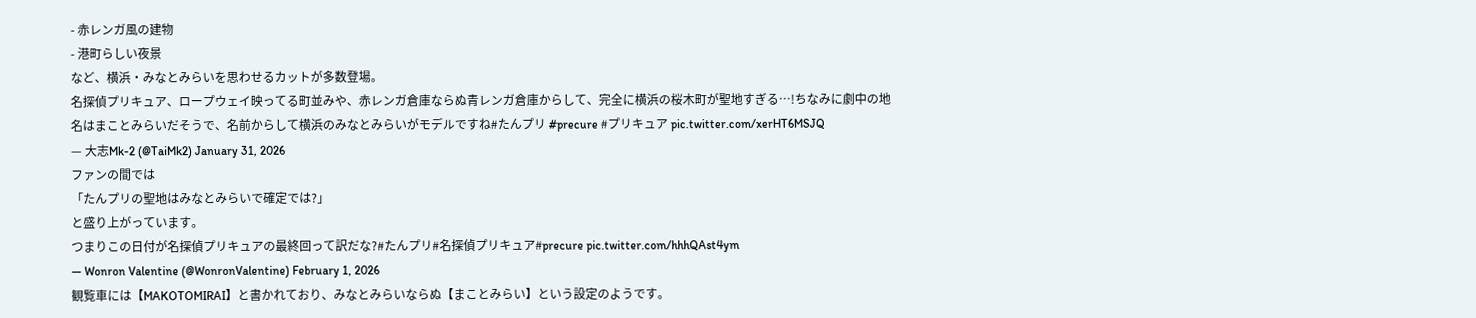- 赤レンガ風の建物
- 港町らしい夜景
など、横浜・みなとみらいを思わせるカットが多数登場。
名探偵プリキュア、ロープウェイ映ってる町並みや、赤レンガ倉庫ならぬ青レンガ倉庫からして、完全に横浜の桜木町が聖地すぎる…!ちなみに劇中の地名はまことみらいだそうで、名前からして横浜のみなとみらいがモデルですね#たんプリ #precure #プリキュア pic.twitter.com/xerHT6MSJQ
— 大志Mk-2 (@TaiMk2) January 31, 2026
ファンの間では
「たんプリの聖地はみなとみらいで確定では?」
と盛り上がっています。
つまりこの日付が名探偵プリキュアの最終回って訳だな?#たんプリ#名探偵プリキュア#precure pic.twitter.com/hhhQAst4ym
— Wonron Valentine (@WonronValentine) February 1, 2026
観覧車には【MAKOTOMIRAI】と書かれており、みなとみらいならぬ【まことみらい】という設定のようです。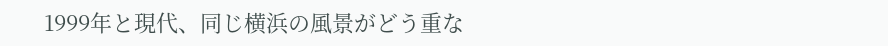1999年と現代、同じ横浜の風景がどう重な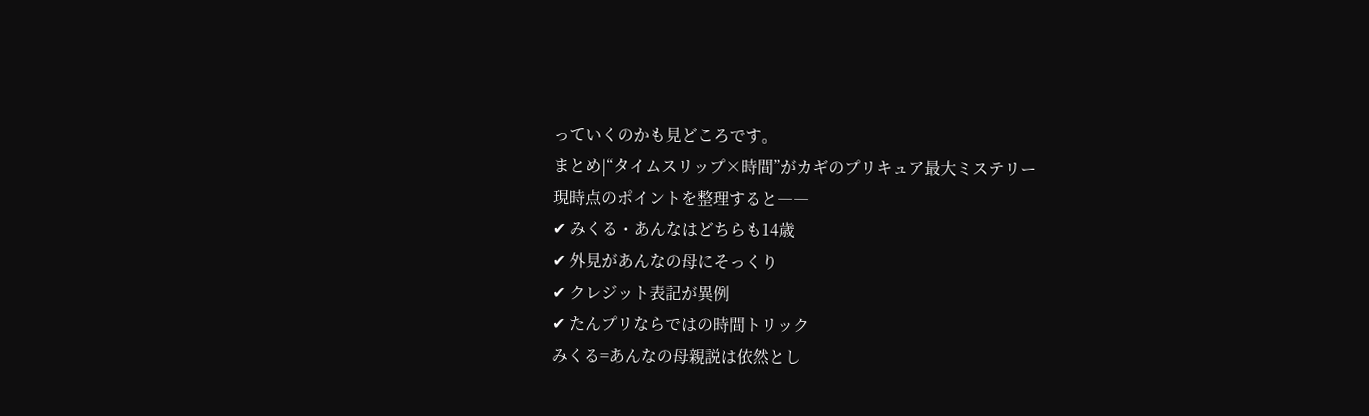っていくのかも見どころです。
まとめ|“タイムスリップ×時間”がカギのプリキュア最大ミステリー
現時点のポイントを整理すると――
✔ みくる・あんなはどちらも14歳
✔ 外見があんなの母にそっくり
✔ クレジット表記が異例
✔ たんプリならではの時間トリック
みくる=あんなの母親説は依然とし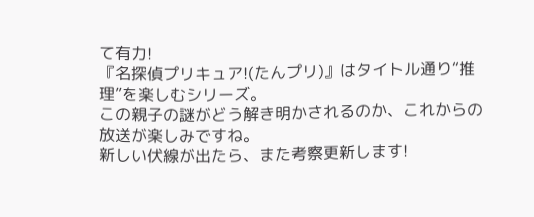て有力!
『名探偵プリキュア!(たんプリ)』はタイトル通り“推理”を楽しむシリーズ。
この親子の謎がどう解き明かされるのか、これからの放送が楽しみですね。
新しい伏線が出たら、また考察更新します!